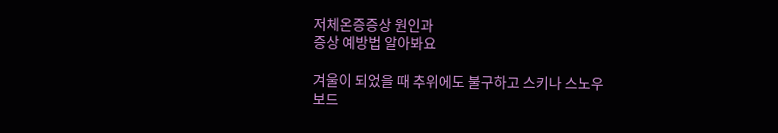저체온증증상 원인과
증상 예방법 알아봐요

겨울이 되었을 때 추위에도 불구하고 스키나 스노우
보드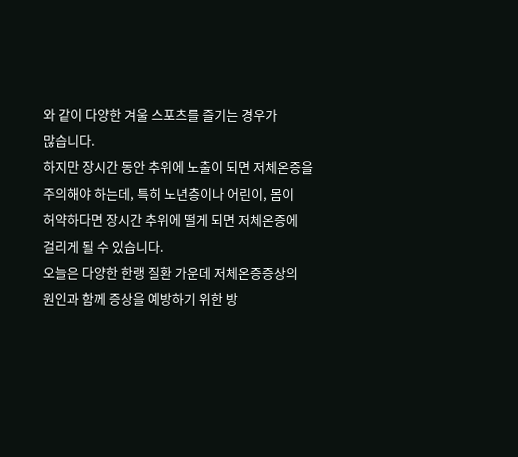와 같이 다양한 겨울 스포츠를 즐기는 경우가
많습니다.
하지만 장시간 동안 추위에 노출이 되면 저체온증을
주의해야 하는데, 특히 노년층이나 어린이, 몸이
허약하다면 장시간 추위에 떨게 되면 저체온증에
걸리게 될 수 있습니다.
오늘은 다양한 한랭 질환 가운데 저체온증증상의
원인과 함께 증상을 예방하기 위한 방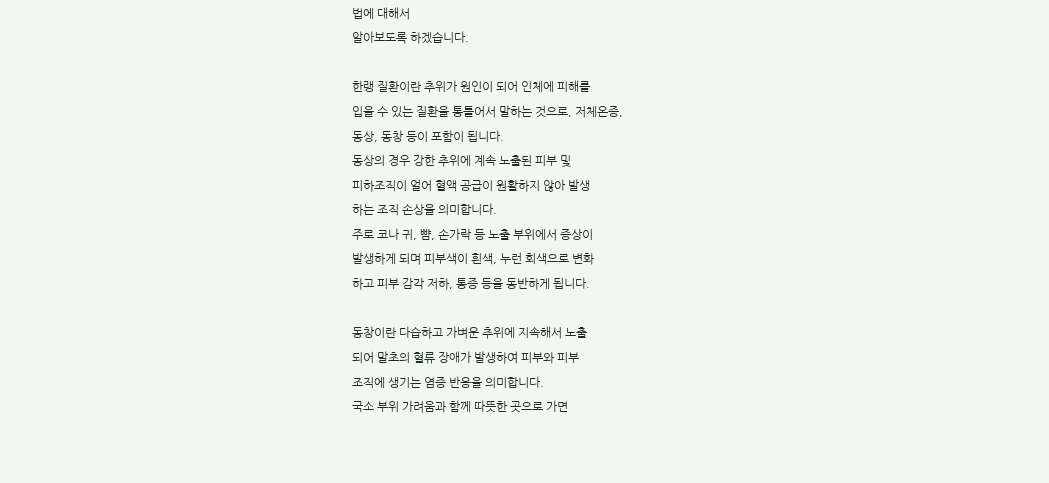법에 대해서
알아보도록 하겠습니다.

한랭 질환이란 추위가 원인이 되어 인체에 피해를
입을 수 있는 질환을 통틀어서 말하는 것으로, 저체온증,
동상, 동창 등이 포함이 됩니다.
동상의 경우 강한 추위에 계속 노출된 피부 및
피하조직이 얼어 혈액 공급이 원활하지 않아 발생
하는 조직 손상을 의미합니다.
주로 코나 귀, 뺨, 손가락 등 노출 부위에서 증상이
발생하게 되며 피부색이 흰색, 누런 회색으로 변화
하고 피부 감각 저하, 통증 등을 동반하게 됩니다.

동창이란 다습하고 가벼운 추위에 지속해서 노출
되어 말초의 혈류 장애가 발생하여 피부와 피부
조직에 생기는 염증 반응을 의미합니다.
국소 부위 가려움과 함께 따뜻한 곳으로 가면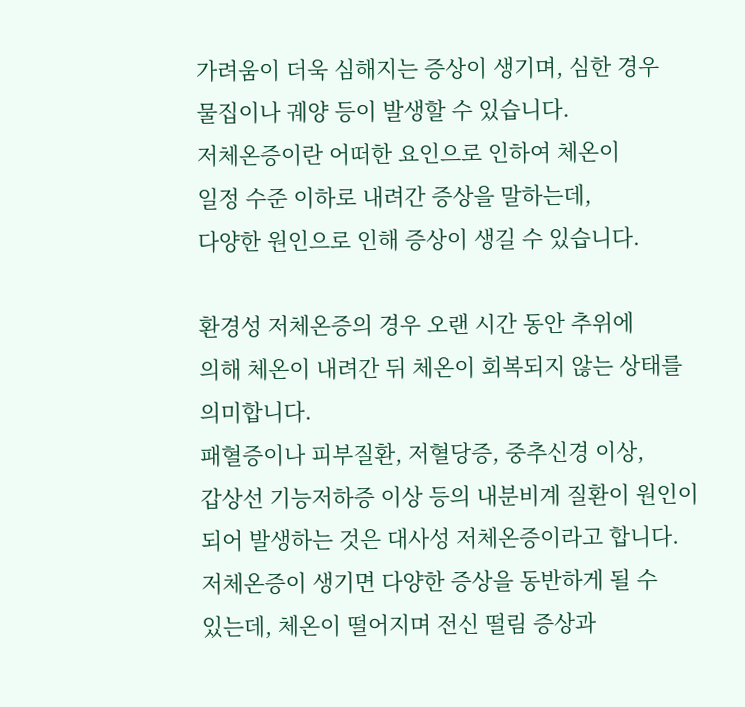가려움이 더욱 심해지는 증상이 생기며, 심한 경우
물집이나 궤양 등이 발생할 수 있습니다.
저체온증이란 어떠한 요인으로 인하여 체온이
일정 수준 이하로 내려간 증상을 말하는데,
다양한 원인으로 인해 증상이 생길 수 있습니다.

환경성 저체온증의 경우 오랜 시간 동안 추위에
의해 체온이 내려간 뒤 체온이 회복되지 않는 상태를
의미합니다.
패혈증이나 피부질환, 저혈당증, 중추신경 이상,
갑상선 기능저하증 이상 등의 내분비계 질환이 원인이
되어 발생하는 것은 대사성 저체온증이라고 합니다.
저체온증이 생기면 다양한 증상을 동반하게 될 수
있는데, 체온이 떨어지며 전신 떨림 증상과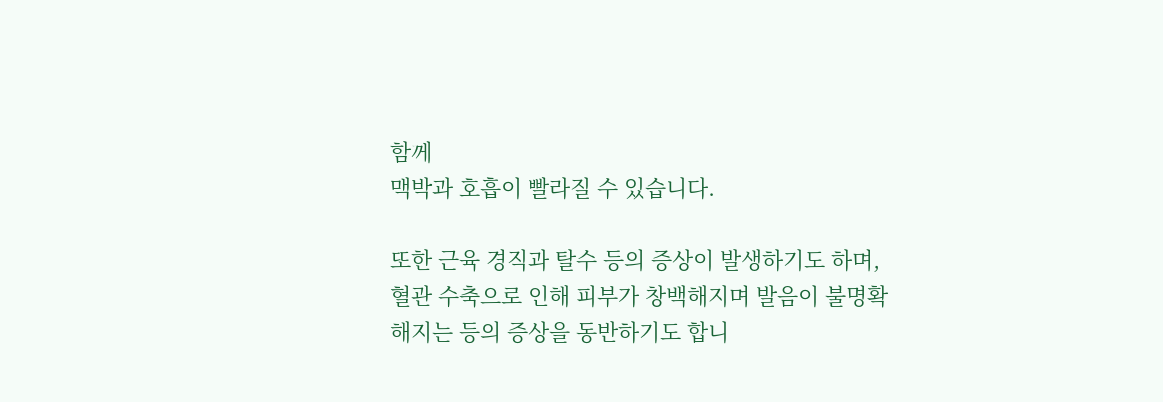함께
맥박과 호흡이 빨라질 수 있습니다.

또한 근육 경직과 탈수 등의 증상이 발생하기도 하며,
혈관 수축으로 인해 피부가 창백해지며 발음이 불명확
해지는 등의 증상을 동반하기도 합니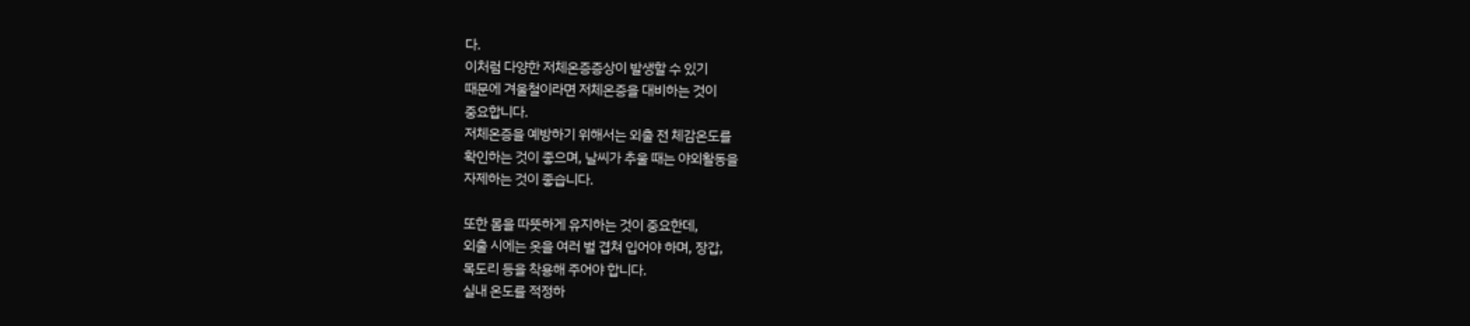다.
이처럼 다양한 저체온증증상이 발생할 수 있기
때문에 겨울철이라면 저체온증을 대비하는 것이
중요합니다.
저체온증을 예방하기 위해서는 외출 전 체감온도를
확인하는 것이 좋으며, 날씨가 추울 때는 야외활동을
자제하는 것이 좋습니다.

또한 몸을 따뜻하게 유지하는 것이 중요한데,
외출 시에는 옷을 여러 벌 겹쳐 입어야 하며, 장갑,
목도리 등을 착용해 주어야 합니다.
실내 온도를 적정하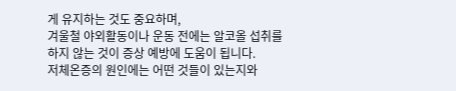게 유지하는 것도 중요하며,
겨울철 야외활동이나 운동 전에는 알코올 섭취를
하지 않는 것이 증상 예방에 도움이 됩니다.
저체온증의 원인에는 어떤 것들이 있는지와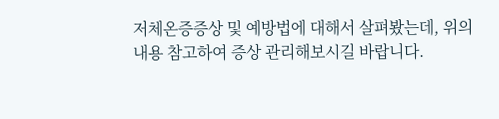저체온증증상 및 예방법에 대해서 살펴봤는데, 위의
내용 참고하여 증상 관리해보시길 바랍니다.